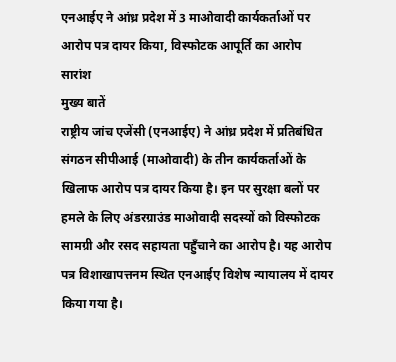एनआईए ने आंध्र प्रदेश में 3 माओवादी कार्यकर्ताओं पर आरोप पत्र दायर किया, विस्फोटक आपूर्ति का आरोप
सारांश
मुख्य बातें
राष्ट्रीय जांच एजेंसी (एनआईए) ने आंध्र प्रदेश में प्रतिबंधित संगठन सीपीआई (माओवादी) के तीन कार्यकर्ताओं के खिलाफ आरोप पत्र दायर किया है। इन पर सुरक्षा बलों पर हमले के लिए अंडरग्राउंड माओवादी सदस्यों को विस्फोटक सामग्री और रसद सहायता पहुँचाने का आरोप है। यह आरोप पत्र विशाखापत्तनम स्थित एनआईए विशेष न्यायालय में दायर किया गया है।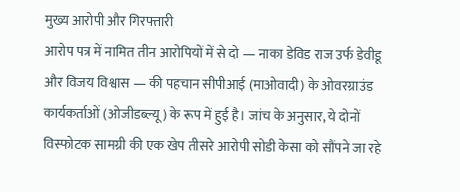मुख्य आरोपी और गिरफ्तारी
आरोप पत्र में नामित तीन आरोपियों में से दो — नाका डेविड राज उर्फ डेवीडू और विजय विश्वास — की पहचान सीपीआई (माओवादी) के ओवरग्राउंड कार्यकर्ताओं (ओजीडब्ल्यू) के रूप में हुई है। जांच के अनुसार, ये दोनों विस्फोटक सामग्री की एक खेप तीसरे आरोपी सोडी केसा को सौंपने जा रहे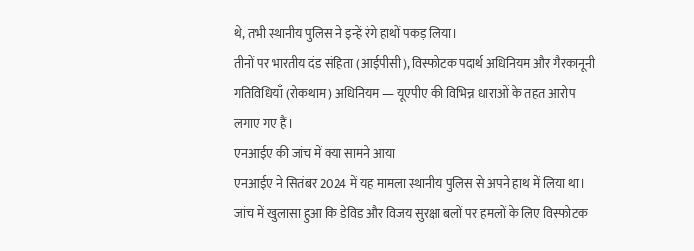थे, तभी स्थानीय पुलिस ने इन्हें रंगे हाथों पकड़ लिया।
तीनों पर भारतीय दंड संहिता (आईपीसी), विस्फोटक पदार्थ अधिनियम और गैरकानूनी गतिविधियाँ (रोकथाम) अधिनियम — यूएपीए की विभिन्न धाराओं के तहत आरोप लगाए गए हैं।
एनआईए की जांच में क्या सामने आया
एनआईए ने सितंबर 2024 में यह मामला स्थानीय पुलिस से अपने हाथ में लिया था। जांच में खुलासा हुआ कि डेविड और विजय सुरक्षा बलों पर हमलों के लिए विस्फोटक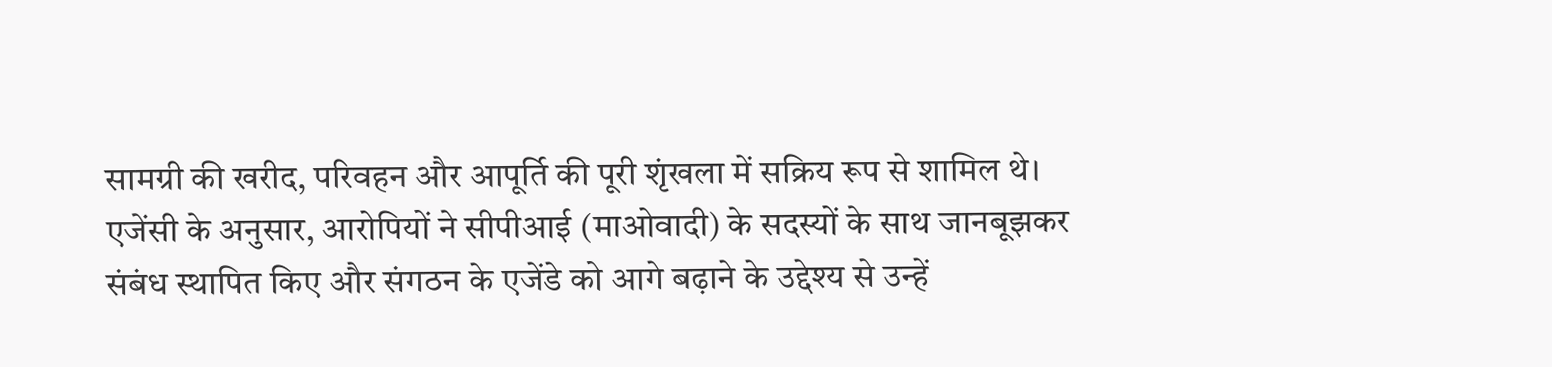सामग्री की खरीद, परिवहन और आपूर्ति की पूरी शृंखला में सक्रिय रूप से शामिल थे।
एजेंसी के अनुसार, आरोपियों ने सीपीआई (माओवादी) के सदस्यों के साथ जानबूझकर संबंध स्थापित किए और संगठन के एजेंडे को आगे बढ़ाने के उद्देश्य से उन्हें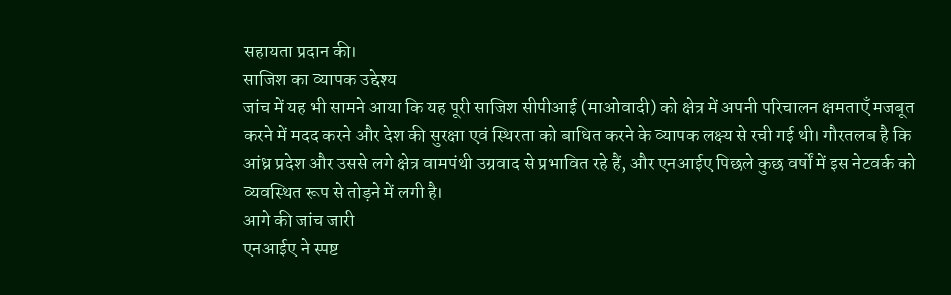सहायता प्रदान की।
साजिश का व्यापक उद्देश्य
जांच में यह भी सामने आया कि यह पूरी साजिश सीपीआई (माओवादी) को क्षेत्र में अपनी परिचालन क्षमताएँ मजबूत करने में मदद करने और देश की सुरक्षा एवं स्थिरता को बाधित करने के व्यापक लक्ष्य से रची गई थी। गौरतलब है कि आंध्र प्रदेश और उससे लगे क्षेत्र वामपंथी उग्रवाद से प्रभावित रहे हैं, और एनआईए पिछले कुछ वर्षों में इस नेटवर्क को व्यवस्थित रूप से तोड़ने में लगी है।
आगे की जांच जारी
एनआईए ने स्पष्ट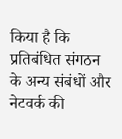किया है कि प्रतिबंधित संगठन के अन्य संबंधों और नेटवर्क की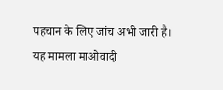पहचान के लिए जांच अभी जारी है। यह मामला माओवादी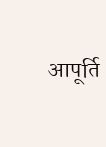आपूर्ति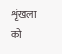शृंखला को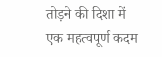तोड़ने की दिशा में एक महत्वपूर्ण कदम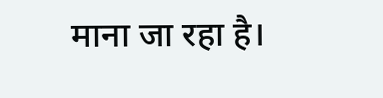माना जा रहा है।